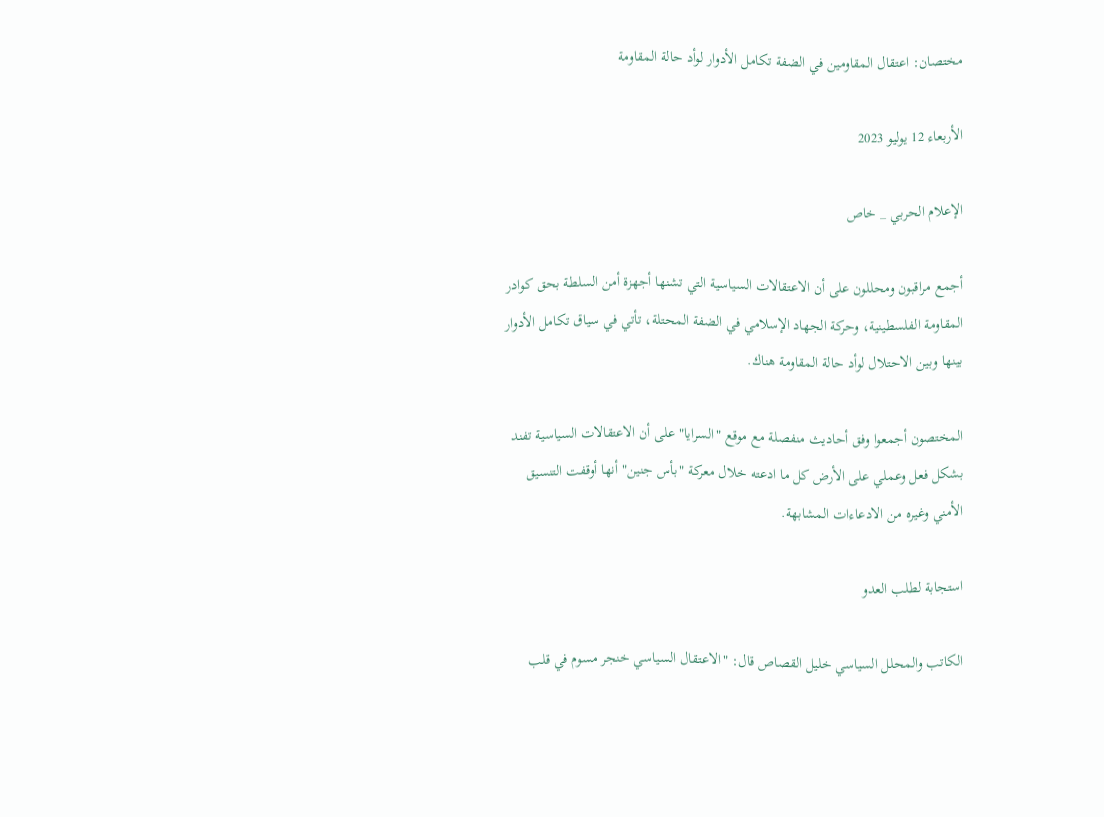مختصان: اعتقال المقاومين في الضفة تكامل الأدوار لوأد حالة المقاومة

الأربعاء 12 يوليو 2023

الإعلام الحربي _ خاص

أجمع مراقبون ومحللون على أن الاعتقالات السياسية التي تشنها أجهزة أمن السلطة بحق كوادر المقاومة الفلسطينية، وحركة الجهاد الإسلامي في الضفة المحتلة، تأتي في سياق تكامل الأدوار بينها وبين الاحتلال لوأد حالة المقاومة هناك.

المختصون أجمعوا وفق أحاديث منفصلة مع موقع "السرايا" على أن الاعتقالات السياسية تفند بشكل فعل وعملي على الأرض كل ما ادعته خلال معركة "بأس جنين" أنها أوقفت التنسيق الأمني وغيره من الادعاءات المشابهة.

استجابة لطلب العدو

الكاتب والمحلل السياسي خليل القصاص قال: "الاعتقال السياسي خنجر مسوم في قلب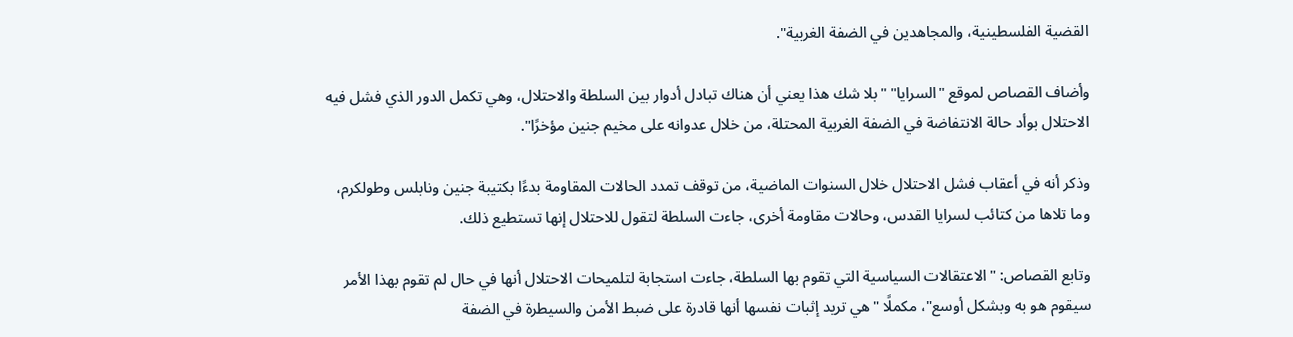القضية الفلسطينية، والمجاهدين في الضفة الغربية".

وأضاف القصاص لموقع "السرايا" "بلا شك هذا يعني أن هناك تبادل أدوار بين السلطة والاحتلال، وهي تكمل الدور الذي فشل فيه الاحتلال بوأد حالة الانتفاضة في الضفة الغربية المحتلة، من خلال عدوانه على مخيم جنين مؤخرًا".

وذكر أنه في أعقاب فشل الاحتلال خلال السنوات الماضية، من توقف تمدد الحالات المقاومة بدءًا بكتيبة جنين ونابلس وطولكرم، وما تلاها من كتائب لسرايا القدس، وحالات مقاومة أخرى، جاءت السلطة لتقول للاحتلال إنها تستطيع ذلك.

وتابع القصاص: "الاعتقالات السياسية التي تقوم بها السلطة، جاءت استجابة لتلميحات الاحتلال أنها في حال لم تقوم بهذا الأمر سيقوم هو به وبشكل أوسع"، مكملًا "هي تريد إثبات نفسها أنها قادرة على ضبط الأمن والسيطرة في الضفة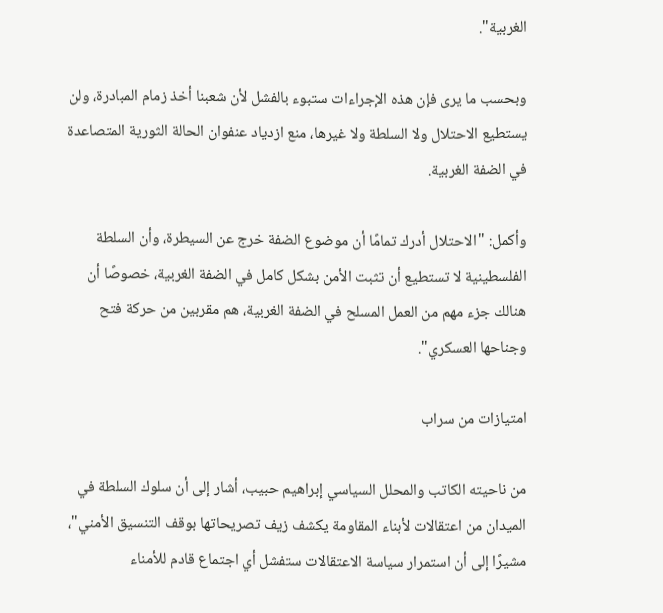الغربية".

وبحسب ما يرى فإن هذه الإجراءات ستبوء بالفشل لأن شعبنا أخذ زمام المبادرة، ولن يستطيع الاحتلال ولا السلطة ولا غيرها، منع ازدياد عنفوان الحالة الثورية المتصاعدة في الضفة الغربية.

وأكمل: "الاحتلال أدرك تمامًا أن موضوع الضفة خرج عن السيطرة، وأن السلطة الفلسطينية لا تستطيع أن تثبت الأمن بشكل كامل في الضفة الغربية، خصوصًا أن هنالك جزء مهم من العمل المسلح في الضفة الغربية، هم مقربين من حركة فتح وجناحها العسكري".

امتيازات من سراب

من ناحيته الكاتب والمحلل السياسي إبراهيم حبيب، أشار إلى أن سلوك السلطة في الميدان من اعتقالات لأبناء المقاومة يكشف زيف تصريحاتها بوقف التنسيق الأمني"، مشيرًا إلى أن استمرار سياسة الاعتقالات ستفشل أي اجتماع قادم للأمناء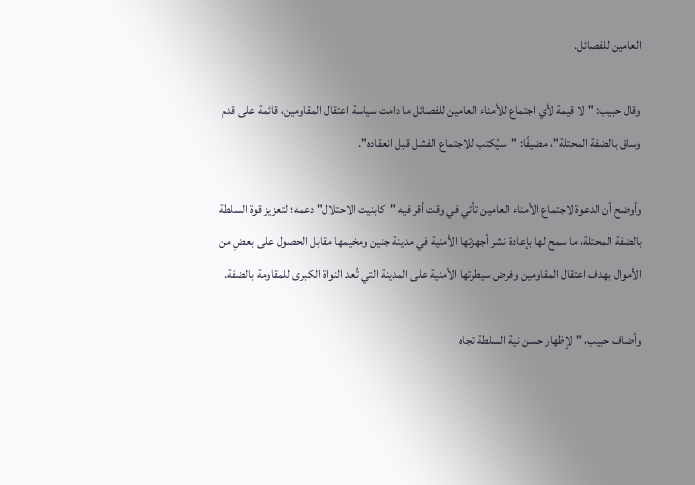العامين للفصائل.

وقال حبيب: "لا قيمة لأي اجتماع للأمناء العامين للفصائل ما دامت سياسة اعتقال المقاومين، قائمة على قدم وساق بالضفة المحتلة"، مضيفًا: "سيُكتب للاجتماع الفشل قبل انعقاده".

وأوضح أن الدعوة لاجتماع الأمناء العامين تأتي في وقت أقر فيه "كابنيت الاحتلال" دعمه؛ لتعزيز قوة السلطة بالضفة المحتلة، ما سمح لها بإعادة نشر أجهزتها الأمنية في مدينة جنين ومخيمها مقابل الحصول على بعضِ من الأموال بهدف اعتقال المقاومين وفرض سيطرتها الأمنية على المدينة التي تُعد النواة الكبرى للمقاومة بالضفة.

وأضاف حبيب، "لإظهار حسن نية السلطة تجاه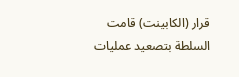قرار (الكابينت) قامت السلطة بتصعيد عمليات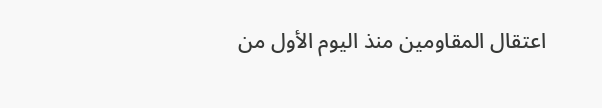اعتقال المقاومين منذ اليوم الأول من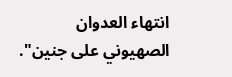انتهاء العدوان الصهيوني على جنين".